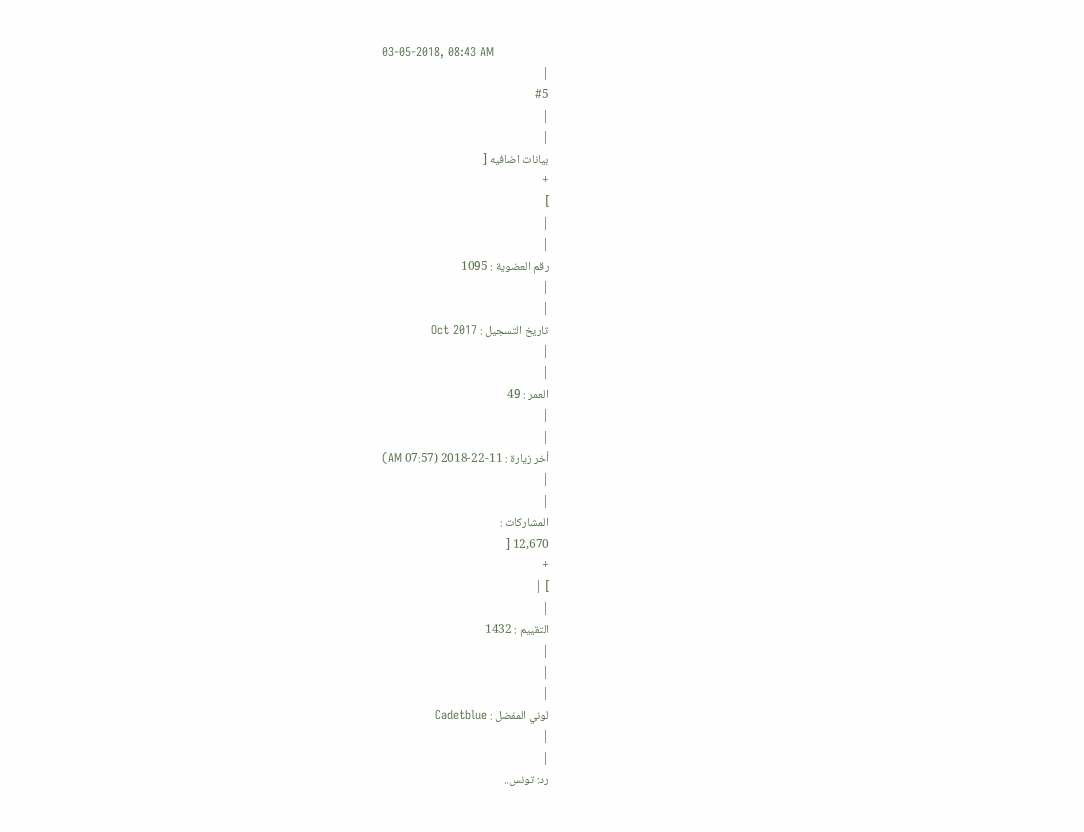03-05-2018, 08:43 AM
|
#5
|
|
بيانات اضافيه [
+
]
|
|
رقم العضوية : 1095
|
|
تاريخ التسجيل : Oct 2017
|
|
العمر : 49
|
|
أخر زيارة : 11-22-2018 (07:57 AM)
|
|
المشاركات :
12,670 [
+
] |
|
التقييم : 1432
|
|
|
لوني المفضل : Cadetblue
|
|
رد: تونس..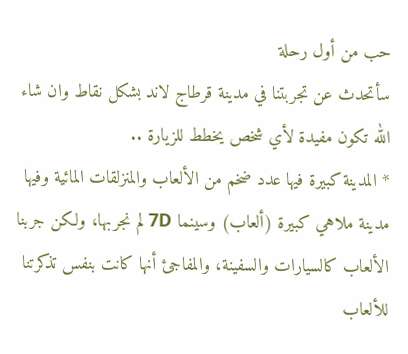حب من أول رحلة
سأتحدث عن تجربتنا في مدينة قرطاج لاند بشكل نقاط وان شاء الله تكون مفيدة لأي شخص يخطط للزيارة ..
* المدينة كبيرة فيها عدد ضخم من الألعاب والمنزلقات المائية وفيها مدينة ملاهي كبيرة (ألعاب) وسينما 7D لم نجربها، ولكن جربنا الألعاب كالسيارات والسفينة، والمفاجئ أنها كانت بنفس تذكرتنا للألعاب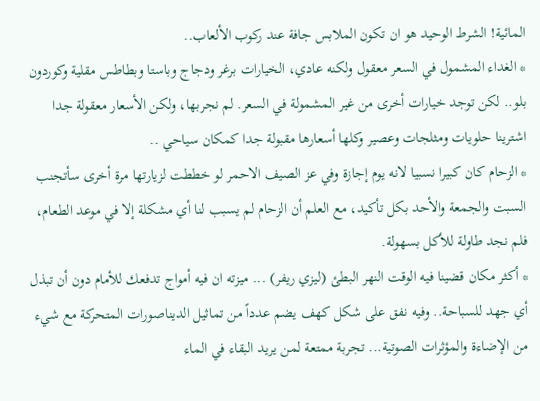المائية! الشرط الوحيد هو ان تكون الملابس جافة عند ركوب الألعاب..
* الغداء المشمول في السعر معقول ولكنه عادي، الخيارات برغر ودجاج وباستا وبطاطس مقلية وكوردون بلو.. لكن توجد خيارات أخرى من غير المشمولة في السعر. لم نجربها، ولكن الأسعار معقولة جدا اشترينا حلويات ومثلجات وعصير وكلها أسعارها مقبولة جدا كمكان سياحي ..
* الزحام كان كبيرا نسبيا لانه يوم إجازة وفي عز الصيف الاحمر لو خططت لزيارتها مرة أخرى سأتجنب السبت والجمعة والأحد بكل تأكيد، مع العلم أن الزحام لم يسبب لنا أي مشكلة إلا في موعد الطعام، فلم نجد طاولة للأكل بسهولة.
* أكثر مكان قضينا فيه الوقت النهر البطئ (ليزي ريفر) ... ميزته ان فيه أمواج تدفعك للأمام دون أن تبذل أي جهد للسباحة.. وفيه نفق على شكل كهف يضم عدداً من تماثيل الديناصورات المتحركة مع شيء من الإضاءة والمؤثرات الصوتية... تجربة ممتعة لمن يريد البقاء في الماء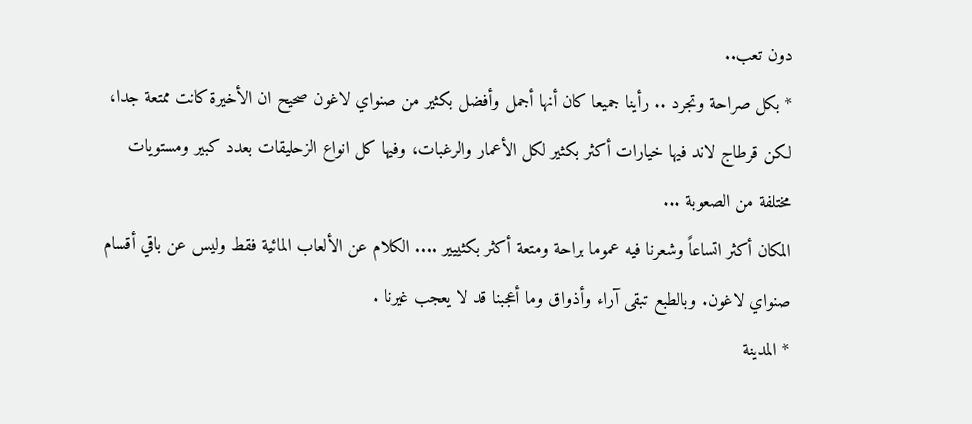دون تعب..
* بكل صراحة وتجرد .. رأينا جميعا كان أنها أجمل وأفضل بكثير من صنواي لاغون صحيح ان الأخيرة كانت ممتعة جدا، لكن قرطاج لاند فيها خيارات أكثر بكثير لكل الأعمار والرغبات، وفيها كل انواع الزحليقات بعدد كبير ومستويات مختلفة من الصعوبة ...
المكان أكثر اتساعاً وشعرنا فيه عموما براحة ومتعة أكثر بكثييير .... الكلام عن الألعاب المائية فقط وليس عن باقي أقسام صنواي لاغون. وبالطبع تبقى آراء وأذواق وما أعجبنا قد لا يعجب غيرنا .
* المدينة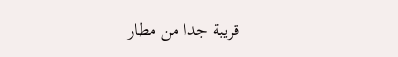قريبة جدا من مطار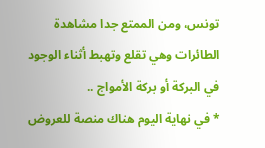تونس، ومن الممتع جدا مشاهدة الطائرات وهي تقلع وتهبط أثناء الوجود في البركة أو بركة الأمواج ..
* في نهاية اليوم هناك منصة للعروض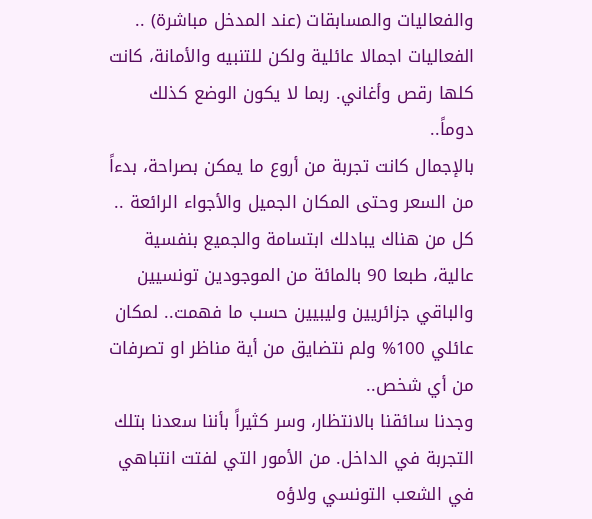والفعاليات والمسابقات (عند المدخل مباشرة) .. الفعاليات اجمالا عائلية ولكن للتنبيه والأمانة، كانت كلها رقص وأغاني. ربما لا يكون الوضع كذلك دوماً..
بالإجمال كانت تجربة من أروع ما يمكن بصراحة، بدءاً من السعر وحتى المكان الجميل والأجواء الرائعة .. كل من هناك يبادلك ابتسامة والجميع بنفسية عالية، طبعا 90 بالمائة من الموجودين تونسيين والباقي جزائريين وليبيين حسب ما فهمت.. لمكان عائلي 100% ولم نتضايق من أية مناظر او تصرفات من أي شخص..
وجدنا سائقنا بالانتظار، وسر كثيراً بأننا سعدنا بتلك التجربة في الداخل. من الأمور التي لفتت انتباهي في الشعب التونسي ولاؤه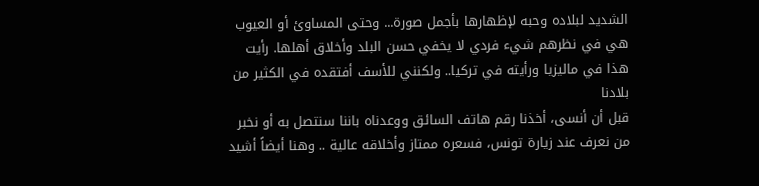الشديد لبلاده وحبه لإظهارها بأجمل صورة... وحتى المساوئ أو العيوب هي في نظرهم شيء فردي لا يخفي حسن البلد وأخلاق أهلها. رأيت هذا في ماليزيا ورأيته في تركيا.. ولكنني للأسف أفتقده في الكثير من بلادنا
قبل أن أنسى، أخذنا رقم هاتف السائق ووعدناه باننا سنتصل به أو نخبر من نعرف عند زيارة تونس، فسعره ممتاز وأخلاقه عالية .. وهنا أيضاً أشيد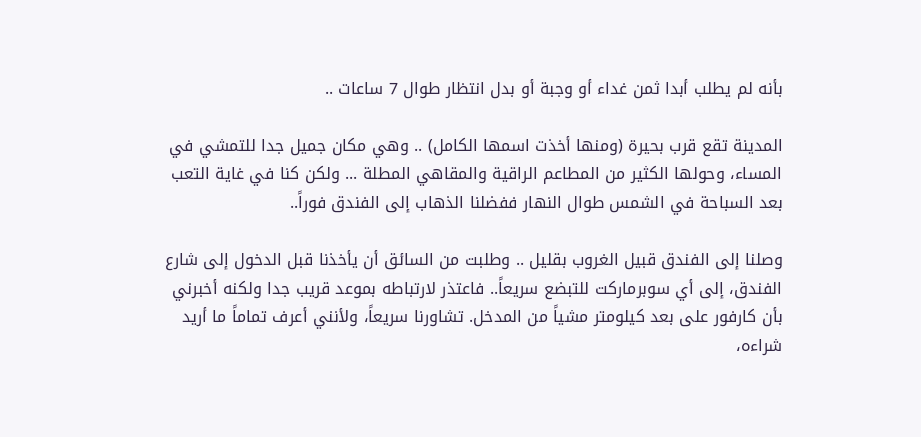بأنه لم يطلب أبدا ثمن غداء أو وجبة أو بدل انتظار طوال 7 ساعات ..

المدينة تقع قرب بحيرة (ومنها أخذت اسمها الكامل) .. وهي مكان جميل جدا للتمشي في المساء، وحولها الكثير من المطاعم الراقية والمقاهي المطلة ... ولكن كنا في غاية التعب بعد السباحة في الشمس طوال النهار ففضلنا الذهاب إلى الفندق فوراً..

وصلنا إلى الفندق قبيل الغروب بقليل .. وطلبت من السائق أن يأخذنا قبل الدخول إلى شارع الفندق، إلى أي سوبرماركت للتبضع سريعاً.. فاعتذر لارتباطه بموعد قريب جدا ولكنه أخبرني بأن كارفور على بعد كيلومتر مشياً من المدخل. تشاورنا سريعاً، ولأنني أعرف تماماً ما أريد شراءه،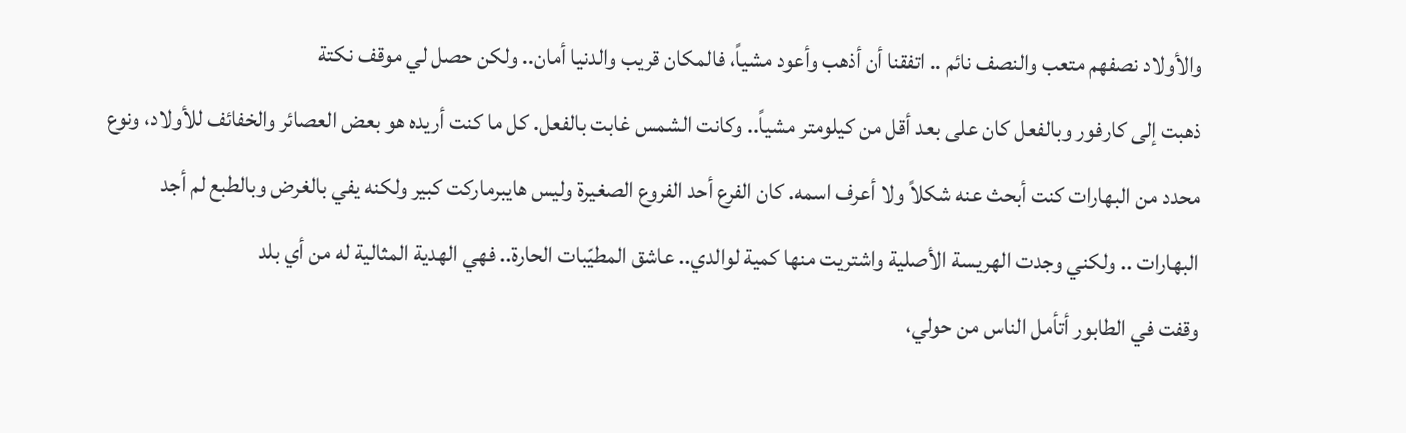والأولاد نصفهم متعب والنصف نائم .. اتفقنا أن أذهب وأعود مشياً، فالمكان قريب والدنيا أمان.. ولكن حصل لي موقف نكتة
ذهبت إلى كارفور وبالفعل كان على بعد أقل من كيلومتر مشياً.. وكانت الشمس غابت بالفعل. كل ما كنت أريده هو بعض العصائر والخفائف للأولاد، ونوع محدد من البهارات كنت أبحث عنه شكلاً ولا أعرف اسمه. كان الفرع أحد الفروع الصغيرة وليس هايبرماركت كبير ولكنه يفي بالغرض وبالطبع لم أجد البهارات .. ولكني وجدت الهريسة الأصلية واشتريت منها كمية لوالدي.. عاشق المطيّبات الحارة.. فهي الهدية المثالية له من أي بلد
وقفت في الطابور أتأمل الناس من حولي،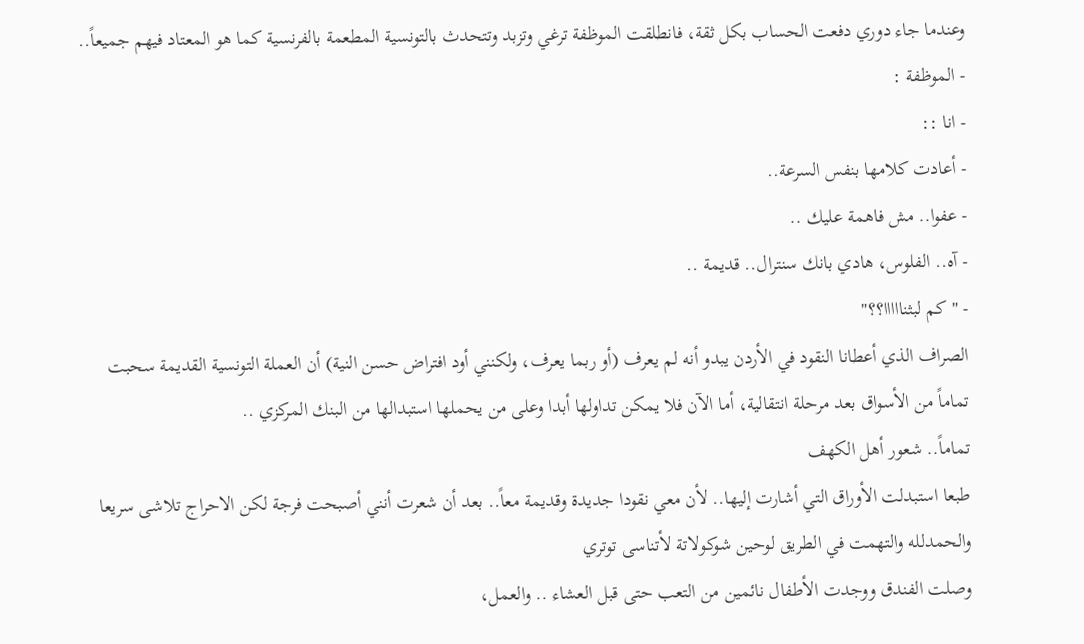وعندما جاء دوري دفعت الحساب بكل ثقة، فانطلقت الموظفة ترغي وتزبد وتتحدث بالتونسية المطعمة بالفرنسية كما هو المعتاد فيهم جميعاً..
- الموظفة :
- انا ::
- أعادت كلامها بنفس السرعة..
- عفوا.. مش فاهمة عليك ..
- آه.. الفلوس، هادي بانك سنترال.. قديمة ..
- "كم لبثنااااا؟؟"
الصراف الذي أعطانا النقود في الأردن يبدو أنه لم يعرف (أو ربما يعرف، ولكنني أود افتراض حسن النية) أن العملة التونسية القديمة سحبت تماماً من الأسواق بعد مرحلة انتقالية، أما الآن فلا يمكن تداولها أبدا وعلى من يحملها استبدالها من البنك المركزي ..
تماماً.. شعور أهل الكهف
طبعا استبدلت الأوراق التي أشارت إليها.. لأن معي نقودا جديدة وقديمة معاً.. بعد أن شعرت أنني أصبحت فرجة لكن الاحراج تلاشى سريعا والحمدلله والتهمت في الطريق لوحين شوكولاتة لأتناسى توتري
وصلت الفندق ووجدت الأطفال نائمين من التعب حتى قبل العشاء .. والعمل،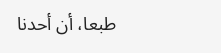طبعا، أن أحدنا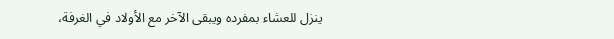ينزل للعشاء بمفرده ويبقى الآخر مع الأولاد في الغرفة،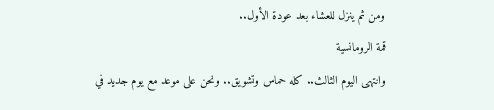ومن ثم ينزل للعشاء بعد عودة الأول..
قمة الرومانسية
وانتهى اليوم الثالث.. كله حماس وتشويق.. ونحن على موعد مع يوم جديد في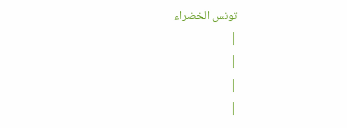تونس الخضراء
|
|
|
|